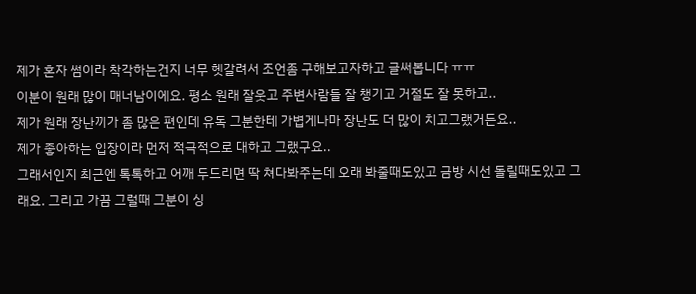제가 혼자 썸이라 착각하는건지 너무 헷갈려서 조언좀 구해보고자하고 글써봅니다 ㅠㅠ
이분이 원래 많이 매너남이에요. 평소 원래 잘웃고 주변사람들 잘 챙기고 거절도 잘 못하고..
제가 원래 장난끼가 좀 많은 편인데 유독 그분한테 가볍게나마 장난도 더 많이 치고그랬거든요..
제가 좋아하는 입장이라 먼저 적극적으로 대하고 그랬구요..
그래서인지 최근엔 톡톡하고 어깨 두드리면 딱 쳐다봐주는데 오래 봐줄때도있고 금방 시선 돌릴때도있고 그래요. 그리고 가끔 그럴때 그분이 싱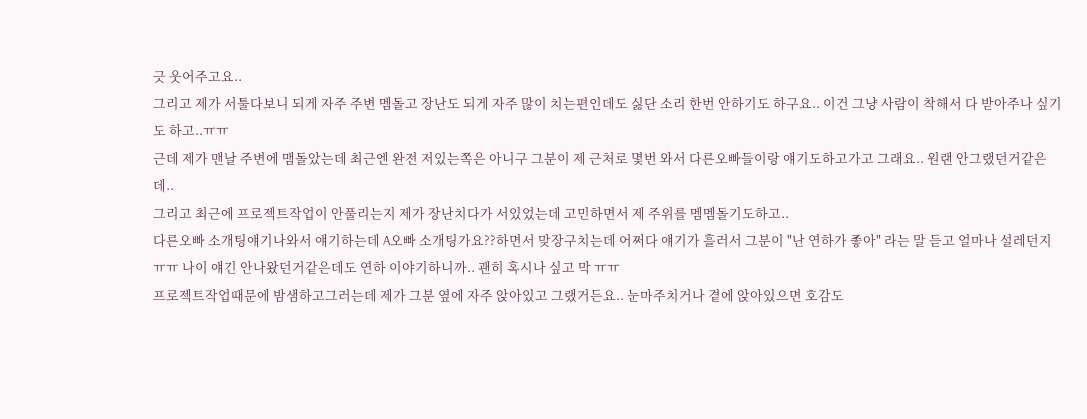긋 웃어주고요..
그리고 제가 서툴다보니 되게 자주 주변 멤돌고 장난도 되게 자주 많이 치는편인데도 싫단 소리 한번 안하기도 하구요.. 이건 그냥 사람이 착해서 다 받아주나 싶기도 하고..ㅠㅠ
근데 제가 맨날 주변에 맴돌았는데 최근엔 완전 저있는쪽은 아니구 그분이 제 근처로 몇번 와서 다른오빠들이랑 얘기도하고가고 그래요.. 원랜 안그랬던거같은데..
그리고 최근에 프로젝트작업이 안풀리는지 제가 장난치다가 서있었는데 고민하면서 제 주위를 멤멤돌기도하고..
다른오빠 소개팅얘기나와서 얘기하는데 A오빠 소개팅가요??하면서 맞장구치는데 어쩌다 얘기가 흘러서 그분이 "난 연하가 좋아" 라는 말 듣고 얼마나 설레던지 ㅠㅠ 나이 얘긴 안나왔던거같은데도 연하 이야기하니까.. 괜히 혹시나 싶고 막 ㅠㅠ
프로젝트작업때문에 밤샘하고그러는데 제가 그분 옆에 자주 앉아있고 그랬거든요.. 눈마주치거나 곁에 앉아있으면 호감도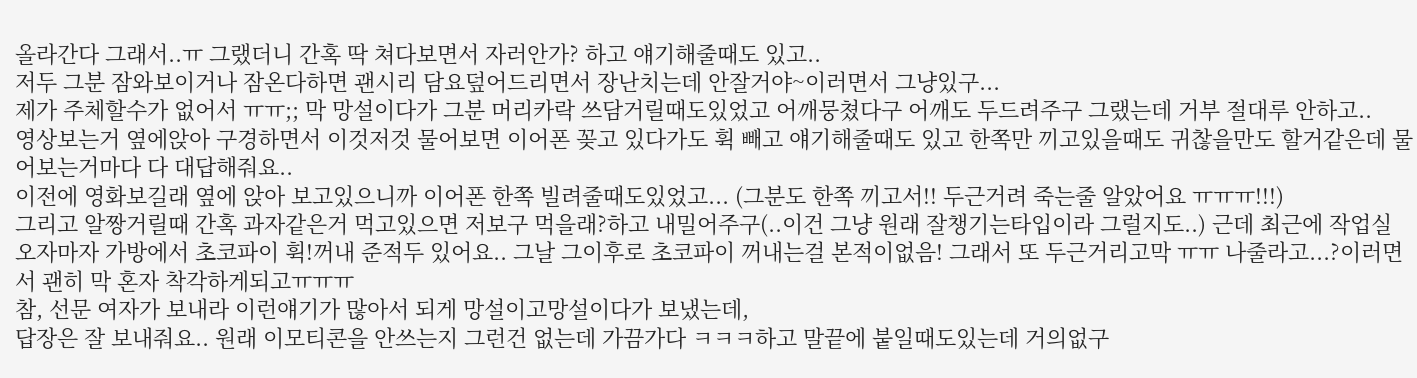올라간다 그래서..ㅠ 그랬더니 간혹 딱 쳐다보면서 자러안가? 하고 얘기해줄때도 있고..
저두 그분 잠와보이거나 잠온다하면 괜시리 담요덮어드리면서 장난치는데 안잘거야~이러면서 그냥있구...
제가 주체할수가 없어서 ㅠㅠ;; 막 망설이다가 그분 머리카락 쓰담거릴때도있었고 어깨뭉쳤다구 어깨도 두드려주구 그랬는데 거부 절대루 안하고..
영상보는거 옆에앉아 구경하면서 이것저것 물어보면 이어폰 꽂고 있다가도 휙 빼고 얘기해줄때도 있고 한쪽만 끼고있을때도 귀찮을만도 할거같은데 물어보는거마다 다 대답해줘요..
이전에 영화보길래 옆에 앉아 보고있으니까 이어폰 한쪽 빌려줄때도있었고... (그분도 한쪽 끼고서!! 두근거려 죽는줄 알았어요 ㅠㅠㅠ!!!)
그리고 알짱거릴때 간혹 과자같은거 먹고있으면 저보구 먹을래?하고 내밀어주구(..이건 그냥 원래 잘챙기는타입이라 그럴지도..) 근데 최근에 작업실 오자마자 가방에서 초코파이 휙!꺼내 준적두 있어요.. 그날 그이후로 초코파이 꺼내는걸 본적이없음! 그래서 또 두근거리고막 ㅠㅠ 나줄라고...?이러면서 괜히 막 혼자 착각하게되고ㅠㅠㅠ
참, 선문 여자가 보내라 이런얘기가 많아서 되게 망설이고망설이다가 보냈는데,
답장은 잘 보내줘요.. 원래 이모티콘을 안쓰는지 그런건 없는데 가끔가다 ㅋㅋㅋ하고 말끝에 붙일때도있는데 거의없구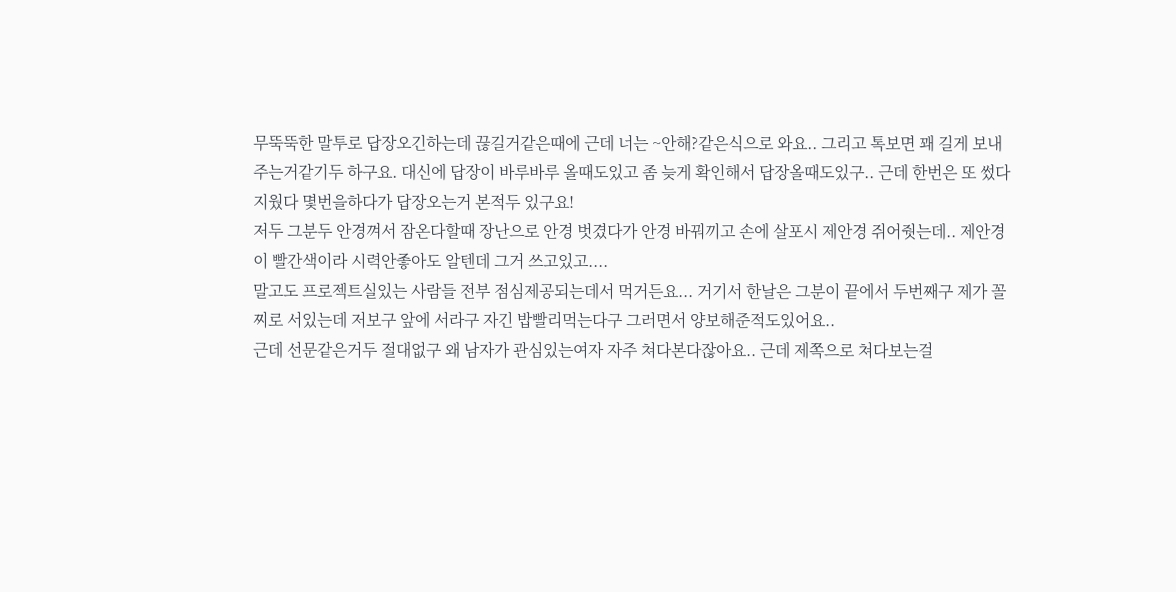무뚝뚝한 말투로 답장오긴하는데 끊길거같은때에 근데 너는 ~안해?같은식으로 와요.. 그리고 톡보면 꽤 길게 보내주는거같기두 하구요. 대신에 답장이 바루바루 올때도있고 좀 늦게 확인해서 답장올때도있구.. 근데 한번은 또 썼다지웠다 몇번을하다가 답장오는거 본적두 있구요!
저두 그분두 안경껴서 잠온다할때 장난으로 안경 벗겼다가 안경 바꿔끼고 손에 살포시 제안경 쥐어줫는데.. 제안경이 빨간색이라 시력안좋아도 알텐데 그거 쓰고있고....
말고도 프로젝트실있는 사람들 전부 점심제공되는데서 먹거든요... 거기서 한날은 그분이 끝에서 두번째구 제가 꼴찌로 서있는데 저보구 앞에 서라구 자긴 밥빨리먹는다구 그러면서 양보해준적도있어요..
근데 선문같은거두 절대없구 왜 남자가 관심있는여자 자주 쳐다본다잖아요.. 근데 제쪽으로 쳐다보는걸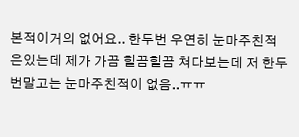본적이거의 없어요.. 한두번 우연히 눈마주친적은있는데 제가 가끔 힐끔힐끔 쳐다보는데 저 한두번말고는 눈마주친적이 없음..ㅠㅠ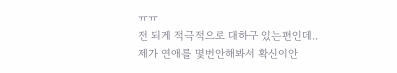ㅠㅠ
전 되게 적극적으로 대하구 있는편인데..
제가 연애를 몇번안해봐서 확신이안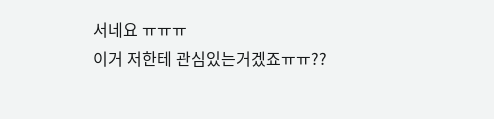서네요 ㅠㅠㅠ
이거 저한테 관심있는거겠죠ㅠㅠ??